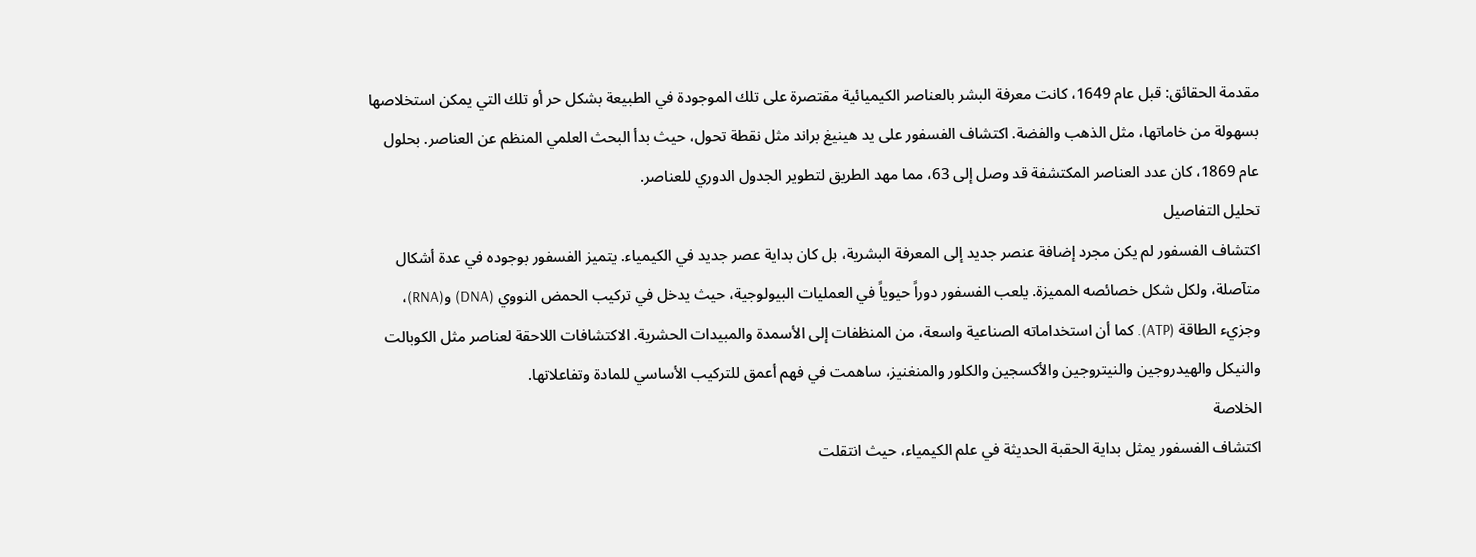مقدمة الحقائق: قبل عام 1649، كانت معرفة البشر بالعناصر الكيميائية مقتصرة على تلك الموجودة في الطبيعة بشكل حر أو تلك التي يمكن استخلاصها بسهولة من خاماتها، مثل الذهب والفضة. اكتشاف الفسفور على يد هينيغ براند مثل نقطة تحول، حيث بدأ البحث العلمي المنظم عن العناصر. بحلول عام 1869، كان عدد العناصر المكتشفة قد وصل إلى 63، مما مهد الطريق لتطوير الجدول الدوري للعناصر.
تحليل التفاصيل
اكتشاف الفسفور لم يكن مجرد إضافة عنصر جديد إلى المعرفة البشرية، بل كان بداية عصر جديد في الكيمياء. يتميز الفسفور بوجوده في عدة أشكال متآصلة، ولكل شكل خصائصه المميزة. يلعب الفسفور دوراً حيوياً في العمليات البيولوجية، حيث يدخل في تركيب الحمض النووي (DNA) و(RNA)، وجزيء الطاقة (ATP). كما أن استخداماته الصناعية واسعة، من المنظفات إلى الأسمدة والمبيدات الحشرية. الاكتشافات اللاحقة لعناصر مثل الكوبالت والنيكل والهيدروجين والنيتروجين والأكسجين والكلور والمنغنيز، ساهمت في فهم أعمق للتركيب الأساسي للمادة وتفاعلاتها.
الخلاصة
اكتشاف الفسفور يمثل بداية الحقبة الحديثة في علم الكيمياء، حيث انتقلت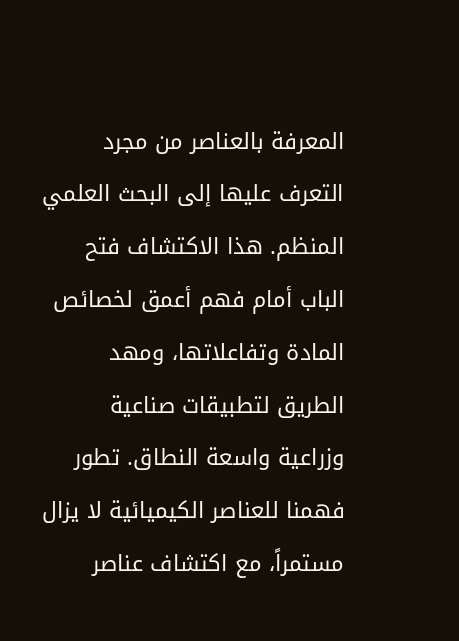المعرفة بالعناصر من مجرد التعرف عليها إلى البحث العلمي المنظم. هذا الاكتشاف فتح الباب أمام فهم أعمق لخصائص المادة وتفاعلاتها، ومهد الطريق لتطبيقات صناعية وزراعية واسعة النطاق. تطور فهمنا للعناصر الكيميائية لا يزال مستمراً، مع اكتشاف عناصر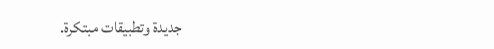جديدة وتطبيقات مبتكرة.